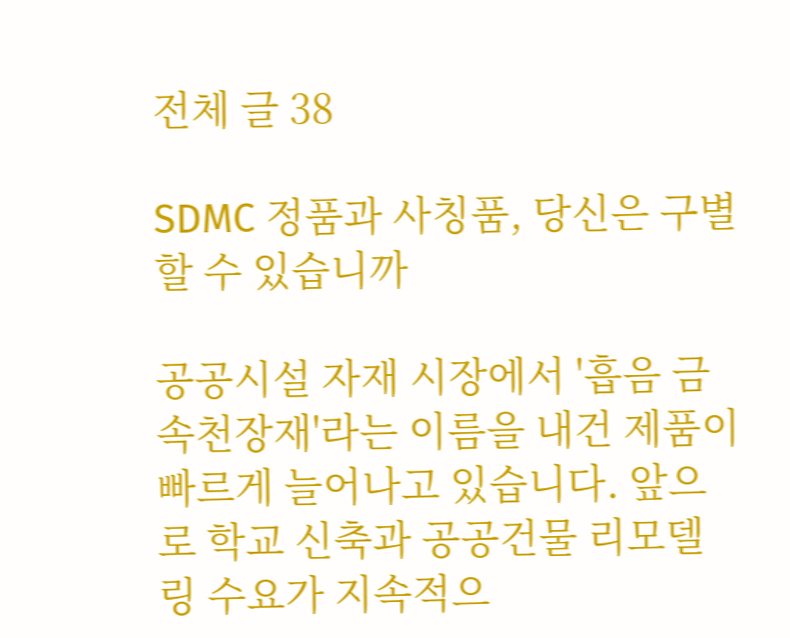전체 글 38

SDMC 정품과 사칭품, 당신은 구별할 수 있습니까

공공시설 자재 시장에서 '흡음 금속천장재'라는 이름을 내건 제품이 빠르게 늘어나고 있습니다. 앞으로 학교 신축과 공공건물 리모델링 수요가 지속적으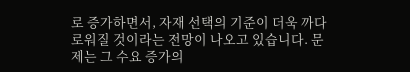로 증가하면서, 자재 선택의 기준이 더욱 까다로워질 것이라는 전망이 나오고 있습니다. 문제는 그 수요 증가의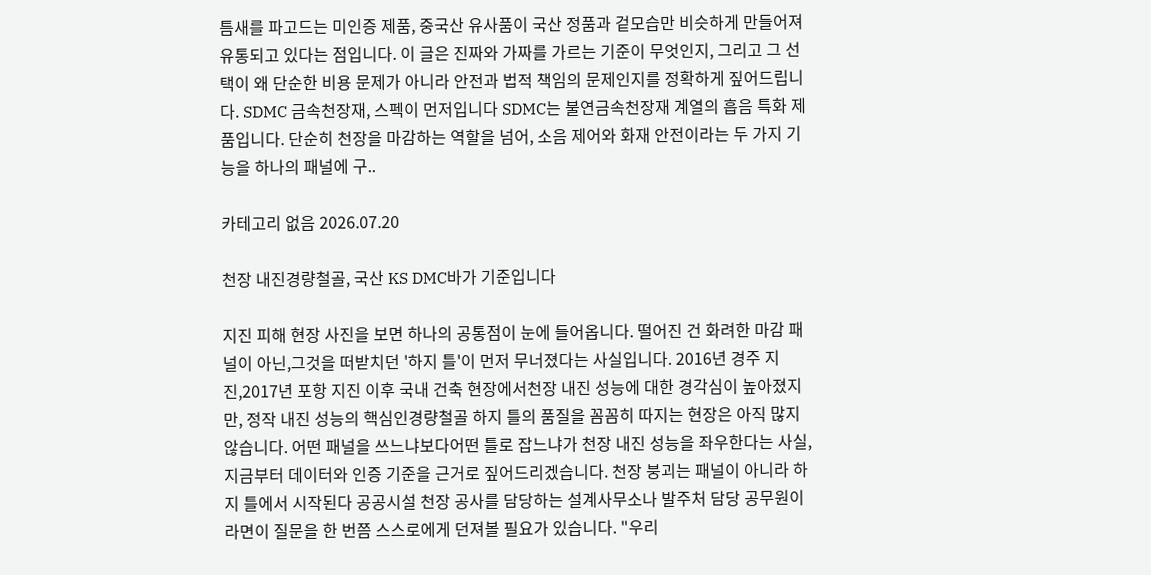틈새를 파고드는 미인증 제품, 중국산 유사품이 국산 정품과 겉모습만 비슷하게 만들어져 유통되고 있다는 점입니다. 이 글은 진짜와 가짜를 가르는 기준이 무엇인지, 그리고 그 선택이 왜 단순한 비용 문제가 아니라 안전과 법적 책임의 문제인지를 정확하게 짚어드립니다. SDMC 금속천장재, 스펙이 먼저입니다 SDMC는 불연금속천장재 계열의 흡음 특화 제품입니다. 단순히 천장을 마감하는 역할을 넘어, 소음 제어와 화재 안전이라는 두 가지 기능을 하나의 패널에 구..

카테고리 없음 2026.07.20

천장 내진경량철골, 국산 KS DMC바가 기준입니다

지진 피해 현장 사진을 보면 하나의 공통점이 눈에 들어옵니다. 떨어진 건 화려한 마감 패널이 아닌,그것을 떠받치던 '하지 틀'이 먼저 무너졌다는 사실입니다. 2016년 경주 지진,2017년 포항 지진 이후 국내 건축 현장에서천장 내진 성능에 대한 경각심이 높아졌지만, 정작 내진 성능의 핵심인경량철골 하지 틀의 품질을 꼼꼼히 따지는 현장은 아직 많지 않습니다. 어떤 패널을 쓰느냐보다어떤 틀로 잡느냐가 천장 내진 성능을 좌우한다는 사실,지금부터 데이터와 인증 기준을 근거로 짚어드리겠습니다. 천장 붕괴는 패널이 아니라 하지 틀에서 시작된다 공공시설 천장 공사를 담당하는 설계사무소나 발주처 담당 공무원이라면이 질문을 한 번쯤 스스로에게 던져볼 필요가 있습니다. "우리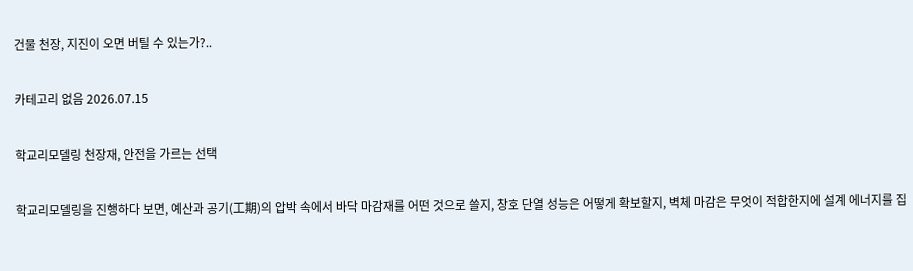건물 천장, 지진이 오면 버틸 수 있는가?..

카테고리 없음 2026.07.15

학교리모델링 천장재, 안전을 가르는 선택

학교리모델링을 진행하다 보면, 예산과 공기(工期)의 압박 속에서 바닥 마감재를 어떤 것으로 쓸지, 창호 단열 성능은 어떻게 확보할지, 벽체 마감은 무엇이 적합한지에 설계 에너지를 집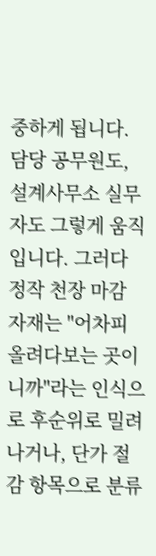중하게 됩니다. 담당 공무원도, 설계사무소 실무자도 그렇게 움직입니다. 그러다 정작 천장 마감 자재는 "어차피 올려다보는 곳이니까"라는 인식으로 후순위로 밀려나거나, 단가 절감 항목으로 분류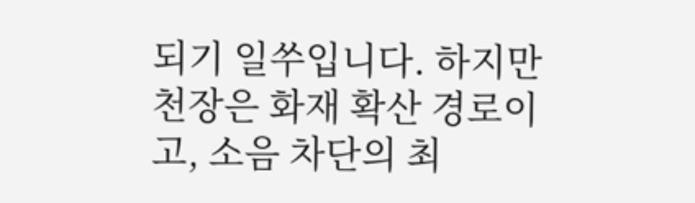되기 일쑤입니다. 하지만 천장은 화재 확산 경로이고, 소음 차단의 최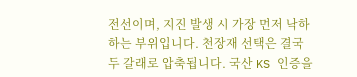전선이며, 지진 발생 시 가장 먼저 낙하하는 부위입니다. 천장재 선택은 결국 두 갈래로 압축됩니다. 국산 KS 인증을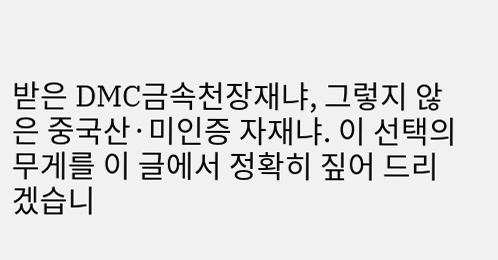받은 DMC금속천장재냐, 그렇지 않은 중국산·미인증 자재냐. 이 선택의 무게를 이 글에서 정확히 짚어 드리겠습니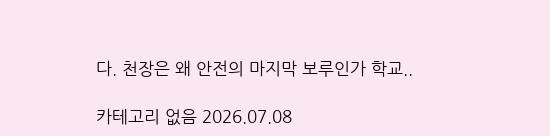다. 천장은 왜 안전의 마지막 보루인가 학교..

카테고리 없음 2026.07.08